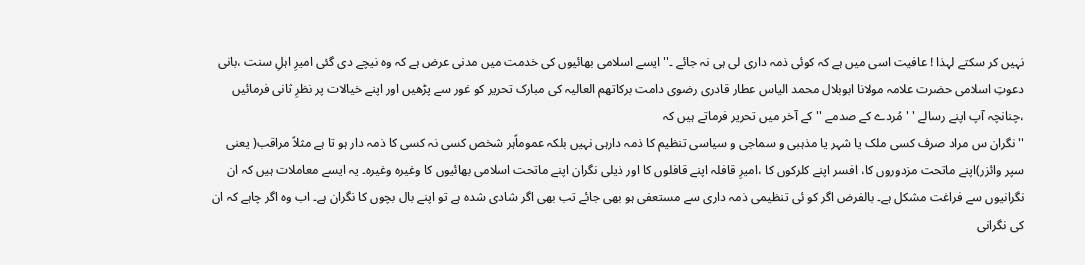نہیں کر سکتے لہذا ! عافیت اسی میں ہے کہ کوئی ذمہ داری لی ہی نہ جائے ۔''ایسے اسلامی بھائیوں کی خدمت میں مدنی عرض ہے کہ وہ نیچے دی گئی امیرِ اہلِ سنت ،بانی دعوتِ اسلامی حضرت علامہ مولانا ابوبلال محمد الیاس عطار قادری رضوی دامت برکاتھم العالیہ کی مبارک تحریر کو غور سے پڑھیں اور اپنے خیالات پر نظرِ ثانی فرمائیں ،چنانچہ آپ اپنے رسالے ' ' مُردے کے صدمے ''کے آخر میں تحریر فرماتے ہیں کہ
''نگران س مراد صرف کسی ملک یا شہر یا مذہبی و سماجی و سیاسی تنظیم کا ذمہ دارہی نہیں بلکہ عموماًہر شخص کسی نہ کسی کا ذمہ دار ہو تا ہے مثلاً مراقب( یعنی سپر وائزر)اپنے ماتحت مزدوروں کا، افسر اپنے کلرکوں کا ،امیرِ قافلہ اپنے قافلوں کا اور ذیلی نگران اپنے ماتحت اسلامی بھائیوں کا وغیرہ وغیرہ۔ یہ ایسے معاملات ہیں کہ ان نگرانیوں سے فراغت مشکل ہے۔ بالفرض اگر کو ئی تنظیمی ذمہ داری سے مستعفی ہو بھی جائے تب بھی اگر شادی شدہ ہے تو اپنے بال بچوں کا نگران ہے۔ اب وہ اگر چاہے کہ ان کی نگرانی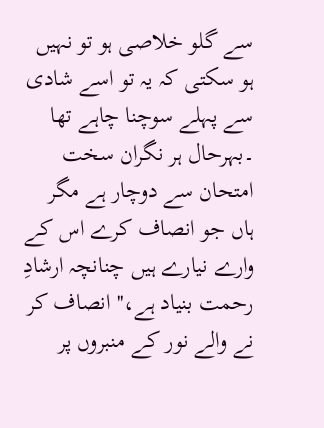سے گلو خلاصی ہو تو نہیں ہو سکتی کہ یہ تو اسے شادی سے پہلے سوچنا چاہے تھا ۔بہرحال ہر نگران سخت امتحان سے دوچار ہے مگر ہاں جو انصاف کرے اس کے وارے نیارے ہیں چنانچہ ارشادِ رحمت بنیاد ہے،''انصاف کر نے والے نور کے منبروں پر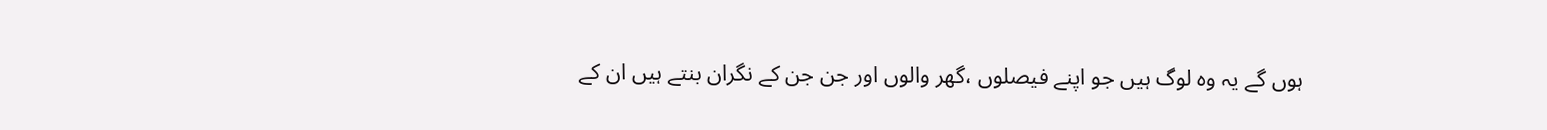ہوں گے یہ وہ لوگ ہیں جو اپنے فیصلوں ،گھر والوں اور جن جن کے نگران بنتے ہیں ان کے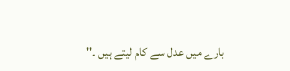بارے میں عدل سے کام لیتے ہیں ۔''